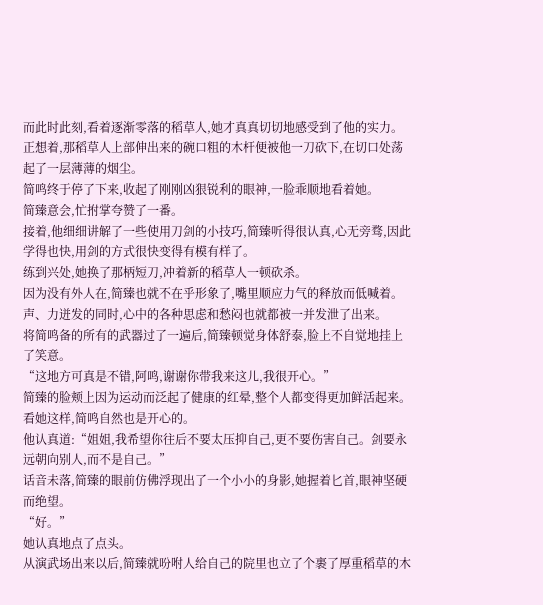而此时此刻,看着逐渐零落的稻草人,她才真真切切地感受到了他的实力。
正想着,那稻草人上部伸出来的碗口粗的木杆便被他一刀砍下,在切口处荡起了一层薄薄的烟尘。
简鸣终于停了下来,收起了刚刚凶狠锐利的眼神,一脸乖顺地看着她。
简臻意会,忙拊掌夸赞了一番。
接着,他细细讲解了一些使用刀剑的小技巧,简臻听得很认真,心无旁骛,因此学得也快,用剑的方式很快变得有模有样了。
练到兴处,她换了那柄短刀,冲着新的稻草人一顿砍杀。
因为没有外人在,简臻也就不在乎形象了,嘴里顺应力气的释放而低喊着。
声、力迸发的同时,心中的各种思虑和愁闷也就都被一并发泄了出来。
将简鸣备的所有的武器过了一遍后,简臻顿觉身体舒泰,脸上不自觉地挂上了笑意。
“这地方可真是不错,阿鸣,谢谢你带我来这儿,我很开心。”
简臻的脸颊上因为运动而泛起了健康的红晕,整个人都变得更加鲜活起来。
看她这样,简鸣自然也是开心的。
他认真道:“姐姐,我希望你往后不要太压抑自己,更不要伤害自己。剑要永远朝向别人,而不是自己。”
话音未落,简臻的眼前仿佛浮现出了一个小小的身影,她握着匕首,眼神坚硬而绝望。
“好。”
她认真地点了点头。
从演武场出来以后,简臻就吩咐人给自己的院里也立了个裹了厚重稻草的木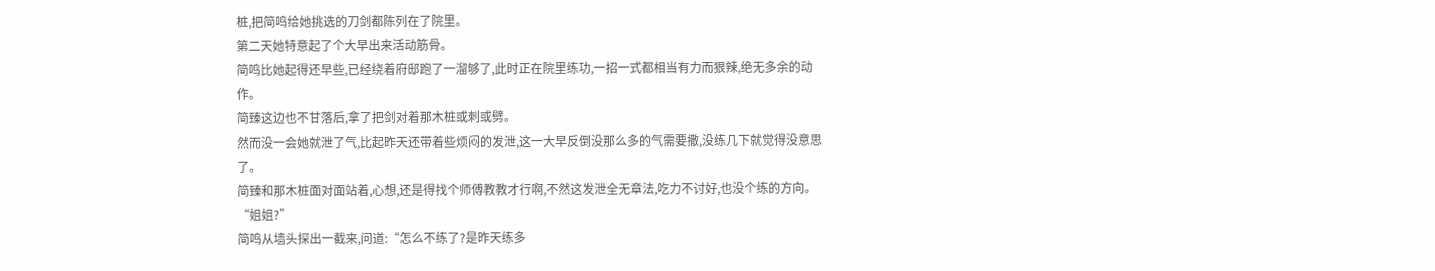桩,把简鸣给她挑选的刀剑都陈列在了院里。
第二天她特意起了个大早出来活动筋骨。
简鸣比她起得还早些,已经绕着府邸跑了一溜够了,此时正在院里练功,一招一式都相当有力而狠辣,绝无多余的动作。
简臻这边也不甘落后,拿了把剑对着那木桩或刺或劈。
然而没一会她就泄了气,比起昨天还带着些烦闷的发泄,这一大早反倒没那么多的气需要撒,没练几下就觉得没意思了。
简臻和那木桩面对面站着,心想,还是得找个师傅教教才行啊,不然这发泄全无章法,吃力不讨好,也没个练的方向。
“姐姐?”
简鸣从墙头探出一截来,问道:“怎么不练了?是昨天练多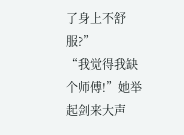了身上不舒服?”
“我觉得我缺个师傅!”她举起剑来大声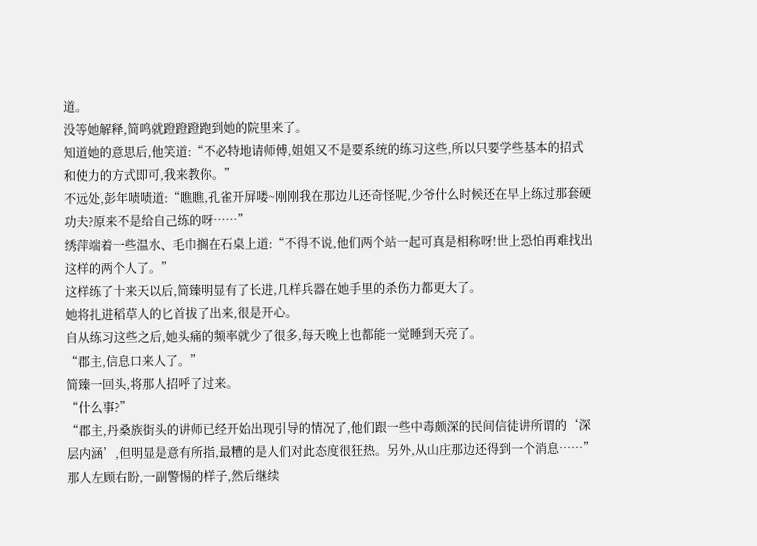道。
没等她解释,简鸣就蹬蹬蹬跑到她的院里来了。
知道她的意思后,他笑道:“不必特地请师傅,姐姐又不是要系统的练习这些,所以只要学些基本的招式和使力的方式即可,我来教你。”
不远处,彭年啧啧道:“瞧瞧,孔雀开屏喽~刚刚我在那边儿还奇怪呢,少爷什么时候还在早上练过那套硬功夫?原来不是给自己练的呀……”
绣萍端着一些温水、毛巾搁在石桌上道:“不得不说,他们两个站一起可真是相称呀!世上恐怕再难找出这样的两个人了。”
这样练了十来天以后,简臻明显有了长进,几样兵器在她手里的杀伤力都更大了。
她将扎进稻草人的匕首拔了出来,很是开心。
自从练习这些之后,她头痛的频率就少了很多,每天晚上也都能一觉睡到天亮了。
“郡主,信息口来人了。”
简臻一回头,将那人招呼了过来。
“什么事?”
“郡主,丹桑族街头的讲师已经开始出现引导的情况了,他们跟一些中毒颇深的民间信徒讲所谓的‘深层内涵’,但明显是意有所指,最糟的是人们对此态度很狂热。另外,从山庄那边还得到一个消息……”
那人左顾右盼,一副警惕的样子,然后继续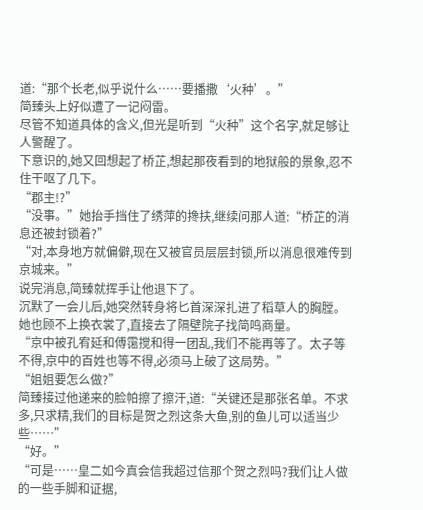道:“那个长老,似乎说什么……要播撒‘火种’。”
简臻头上好似遭了一记闷雷。
尽管不知道具体的含义,但光是听到“火种”这个名字,就足够让人警醒了。
下意识的,她又回想起了桥芷,想起那夜看到的地狱般的景象,忍不住干呕了几下。
“郡主!?”
“没事。”她抬手挡住了绣萍的搀扶,继续问那人道:“桥芷的消息还被封锁着?”
“对,本身地方就偏僻,现在又被官员层层封锁,所以消息很难传到京城来。”
说完消息,简臻就挥手让他退下了。
沉默了一会儿后,她突然转身将匕首深深扎进了稻草人的胸膛。
她也顾不上换衣裳了,直接去了隔壁院子找简鸣商量。
“京中被孔宥延和傅霭搅和得一团乱,我们不能再等了。太子等不得,京中的百姓也等不得,必须马上破了这局势。”
“姐姐要怎么做?”
简臻接过他递来的脸帕擦了擦汗,道:“关键还是那张名单。不求多,只求精,我们的目标是贺之烈这条大鱼,别的鱼儿可以适当少些……”
“好。”
“可是……皇二如今真会信我超过信那个贺之烈吗?我们让人做的一些手脚和证据,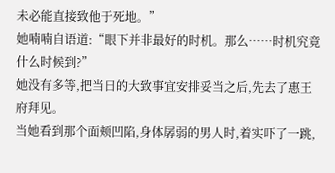未必能直接致他于死地。”
她喃喃自语道:“眼下并非最好的时机。那么……时机究竟什么时候到?”
她没有多等,把当日的大致事宜安排妥当之后,先去了惠王府拜见。
当她看到那个面颊凹陷,身体孱弱的男人时,着实吓了一跳,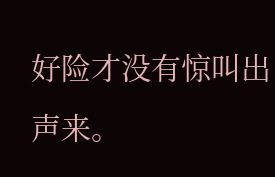好险才没有惊叫出声来。